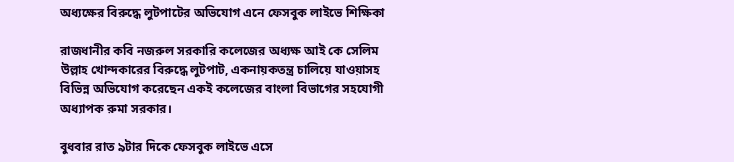অধ্যক্ষের বিরুদ্ধে লুটপাটের অভিযোগ এনে ফেসবুক লাইভে শিক্ষিকা

রাজধানীর কবি নজরুল সরকারি কলেজের অধ্যক্ষ আই কে সেলিম উল্লাহ খোন্দকারের বিরুদ্ধে লুটপাট, একনায়কতন্ত্র চালিয়ে যাওয়াসহ বিভিন্ন অভিযোগ করেছেন একই কলেজের বাংলা বিভাগের সহযোগী অধ্যাপক রুমা সরকার।

বুধবার রাত ৯টার দিকে ফেসবুক লাইভে এসে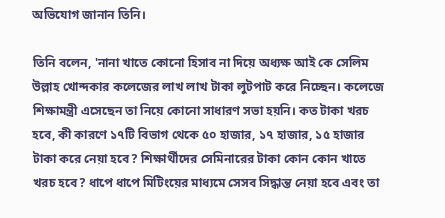অভিযোগ জানান তিনি।

তিনি বলেন, 'নানা খাতে কোনো হিসাব না দিয়ে অধ্যক্ষ আই কে সেলিম উল্লাহ খোন্দকার কলেজের লাখ লাখ টাকা লুটপাট করে নিচ্ছেন। কলেজে শিক্ষামন্ত্রী এসেছেন তা নিয়ে কোনো সাধারণ সভা হয়নি। কত টাকা খরচ হবে, কী কারণে ১৭টি বিভাগ থেকে ৫০ হাজার, ১৭ হাজার, ১৫ হাজার টাকা করে নেয়া হবে? শিক্ষার্থীদের সেমিনারের টাকা কোন কোন খাতে খরচ হবে? ধাপে ধাপে মিটিংয়ের মাধ্যমে সেসব সিদ্ধান্ত নেয়া হবে এবং তা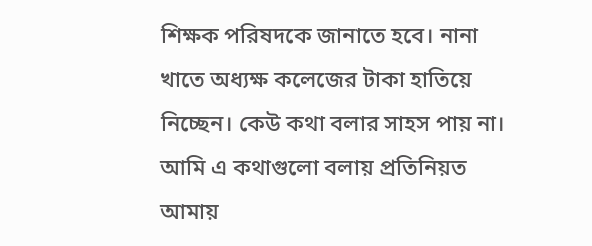শিক্ষক পরিষদকে জানাতে হবে। নানা খাতে অধ্যক্ষ কলেজের টাকা হাতিয়ে নিচ্ছেন। কেউ কথা বলার সাহস পায় না। আমি এ কথাগুলো বলায় প্রতিনিয়ত আমায়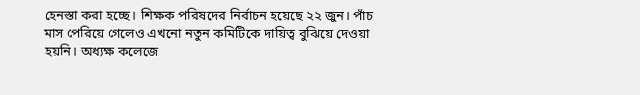হেনস্তা করা হচ্ছে। শিক্ষক পরিষদের নির্বাচন হয়েছে ২২ জুন। পাঁচ মাস পেরিয়ে গেলেও এখনো নতুন কমিটিকে দায়িত্ব বুঝিয়ে দেওয়া হয়নি। অধ্যক্ষ কলেজে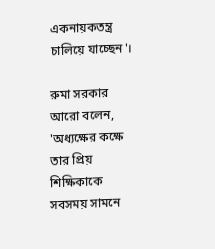একনায়কতন্ত্র চালিয়ে যাচ্ছেন'।

রুমা সরকার আরো বলেন, 'অধ্যক্ষের কক্ষে তার প্রিয় শিক্ষিকাকে সবসময় সামনে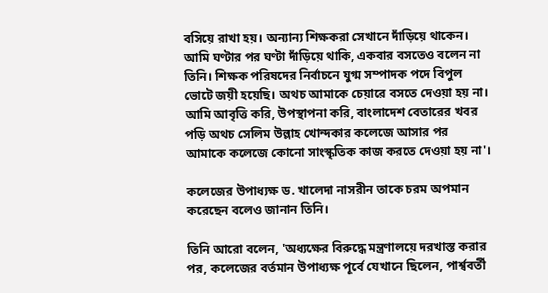বসিয়ে রাখা হয়। অন্যান্য শিক্ষকরা সেখানে দাঁড়িয়ে থাকেন। আমি ঘণ্টার পর ঘণ্টা দাঁড়িয়ে থাকি, একবার বসতেও বলেন না তিনি। শিক্ষক পরিষদের নির্বাচনে যুগ্ম সম্পাদক পদে বিপুল ভোটে জয়ী হয়েছি। অথচ আমাকে চেয়ারে বসতে দেওয়া হয় না। আমি আবৃত্তি করি, উপস্থাপনা করি, বাংলাদেশ বেতারের খবর পড়ি অথচ সেলিম উল্লাহ খোন্দকার কলেজে আসার পর আমাকে কলেজে কোনো সাংস্কৃতিক কাজ করতে দেওয়া হয় না'।

কলেজের উপাধ্যক্ষ ড. খালেদা নাসরীন তাকে চরম অপমান করেছেন বলেও জানান তিনি।

তিনি আরো বলেন, 'অধ্যক্ষের বিরুদ্ধে মন্ত্রণালয়ে দরখাস্ত করার পর, কলেজের বর্তমান উপাধ্যক্ষ পূর্বে যেখানে ছিলেন, পার্শ্ববর্তী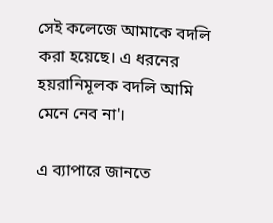সেই কলেজে আমাকে বদলি করা হয়েছে। এ ধরনের হয়রানিমূলক বদলি আমি মেনে নেব না'।

এ ব্যাপারে জানতে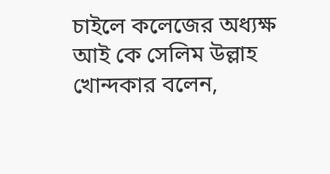চাইলে কলেজের অধ্যক্ষ আই কে সেলিম উল্লাহ খোন্দকার বলেন,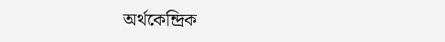অর্থকেন্দ্রিক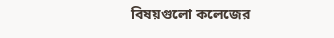বিষয়গুলো কলেজের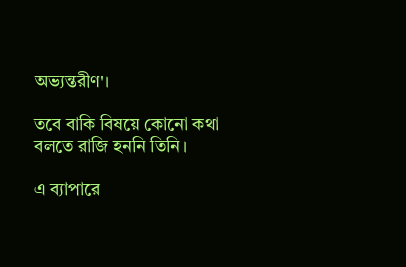অভ্যন্তরীণ'।

তবে বাকি বিষয়ে কোনো কথা বলতে রাজি হননি তিনি।

এ ব্যাপারে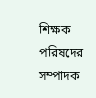শিক্ষক পরিষদের সম্পাদক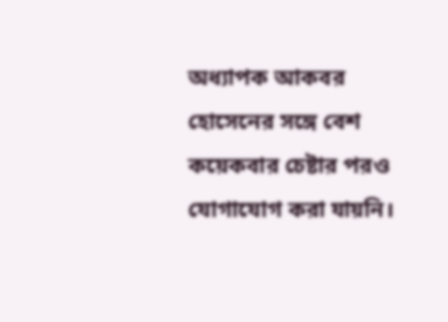অধ্যাপক আকবর হোসেনের সঙ্গে বেশ কয়েকবার চেষ্টার পরও যোগাযোগ করা যায়নি।